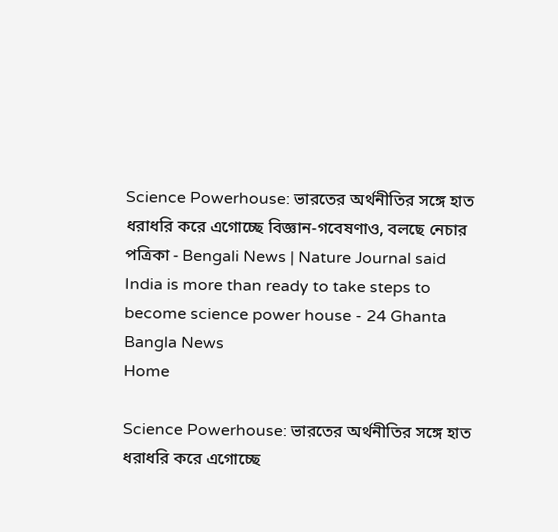Science Powerhouse: ভারতের অর্থনীতির সঙ্গে হাত ধরাধরি করে এগোচ্ছে বিজ্ঞান-গবেষণাও, বলছে নেচার পত্রিকা - Bengali News | Nature Journal said India is more than ready to take steps to become science power house - 24 Ghanta Bangla News
Home

Science Powerhouse: ভারতের অর্থনীতির সঙ্গে হাত ধরাধরি করে এগোচ্ছে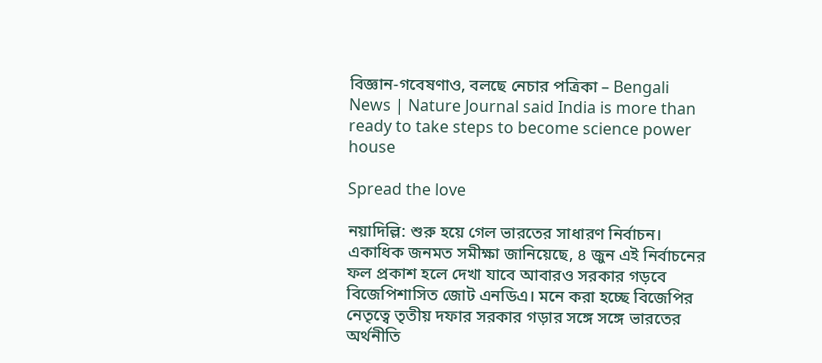বিজ্ঞান-গবেষণাও, বলছে নেচার পত্রিকা – Bengali News | Nature Journal said India is more than ready to take steps to become science power house

Spread the love

নয়াদিল্লি: শুরু হয়ে গেল ভারতের সাধারণ নির্বাচন। একাধিক জনমত সমীক্ষা জানিয়েছে, ৪ জুন এই নির্বাচনের ফল প্রকাশ হলে দেখা যাবে আবারও সরকার গড়বে বিজেপিশাসিত জোট এনডিএ। মনে করা হচ্ছে বিজেপির নেতৃত্বে তৃতীয় দফার সরকার গড়ার সঙ্গে সঙ্গে ভারতের অর্থনীতি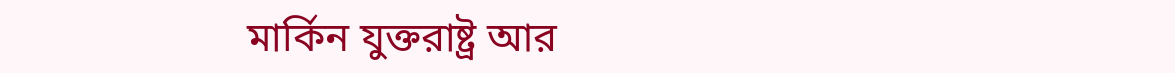মার্কিন যুক্তরাষ্ট্র আর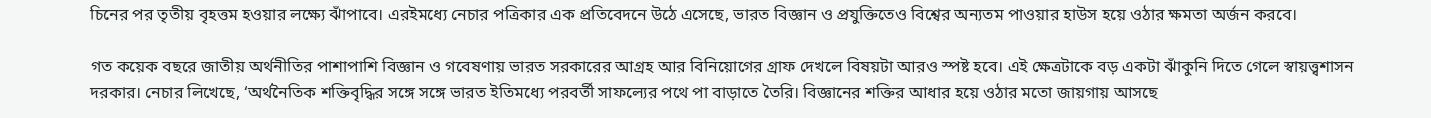চিনের পর তৃতীয় বৃহত্তম হওয়ার লক্ষ্যে ঝাঁপাবে। এরইমধ্যে নেচার পত্রিকার এক প্রতিবেদনে উঠে এসেছে, ভারত বিজ্ঞান ও প্রযুক্তিতেও বিশ্বের অন্যতম পাওয়ার হাউস হয়ে ওঠার ক্ষমতা অর্জন করবে।

গত কয়েক বছরে জাতীয় অর্থনীতির পাশাপাশি বিজ্ঞান ও গবেষণায় ভারত সরকারের আগ্রহ আর বিনিয়োগের গ্রাফ দেখলে বিষয়টা আরও স্পষ্ট হবে। এই ক্ষেত্রটাকে বড় একটা ঝাঁকুনি দিতে গেলে স্বায়ত্ত্বশাসন দরকার। নেচার লিখেছে, ‘অর্থনৈতিক শক্তিবৃদ্ধির সঙ্গে সঙ্গে ভারত ইতিমধ্যে পরবর্তী সাফল্যের পথে পা বাড়াতে তৈরি। বিজ্ঞানের শক্তির আধার হয়ে ওঠার মতো জায়গায় আসছে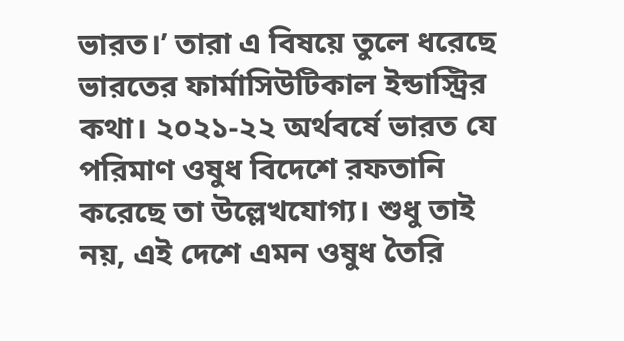ভারত।’ তারা এ বিষয়ে তুলে ধরেছে ভারতের ফার্মাসিউটিকাল ইন্ডাস্ট্রির কথা। ২০২১-২২ অর্থবর্ষে ভারত যে পরিমাণ ওষুধ বিদেশে রফতানি করেছে তা উল্লেখযোগ্য। শুধু তাই নয়, এই দেশে এমন ওষুধ তৈরি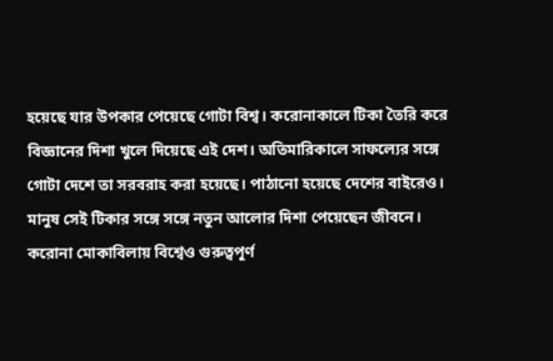হয়েছে যার উপকার পেয়েছে গোটা বিশ্ব। করোনাকালে টিকা তৈরি করে বিজ্ঞানের দিশা খুলে দিয়েছে এই দেশ। অতিমারিকালে সাফল্যের সঙ্গে গোটা দেশে তা সরবরাহ করা হয়েছে। পাঠানো হয়েছে দেশের বাইরেও। মানুষ সেই টিকার সঙ্গে সঙ্গে নতুন আলোর দিশা পেয়েছেন জীবনে। করোনা মোকাবিলায় বিশ্বেও গুরুত্বপূর্ণ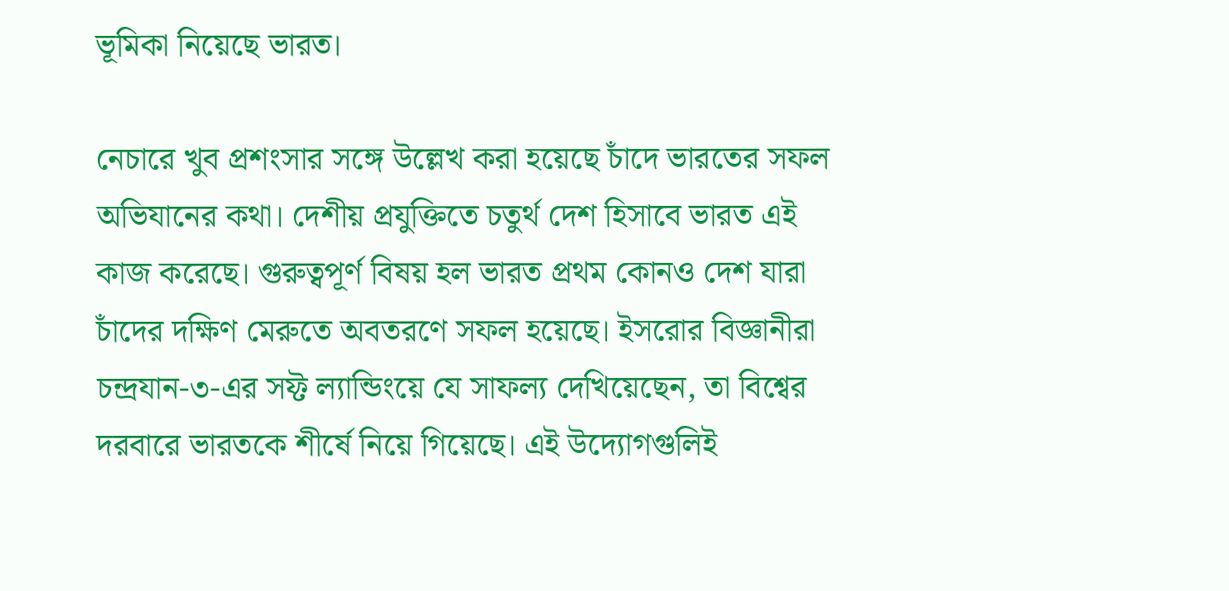ভূমিকা নিয়েছে ভারত।

নেচারে খুব প্রশংসার সঙ্গে উল্লেখ করা হয়েছে চাঁদে ভারতের সফল অভিযানের কথা। দেশীয় প্রযুক্তিতে চতুর্থ দেশ হিসাবে ভারত এই কাজ করেছে। গুরুত্বপূর্ণ বিষয় হল ভারত প্রথম কোনও দেশ যারা চাঁদের দক্ষিণ মেরুতে অবতরণে সফল হয়েছে। ইসরোর বিজ্ঞানীরা চন্দ্রযান-৩-এর সফ্ট ল্যান্ডিংয়ে যে সাফল্য দেখিয়েছেন, তা বিশ্বের দরবারে ভারতকে শীর্ষে নিয়ে গিয়েছে। এই উদ্যোগগুলিই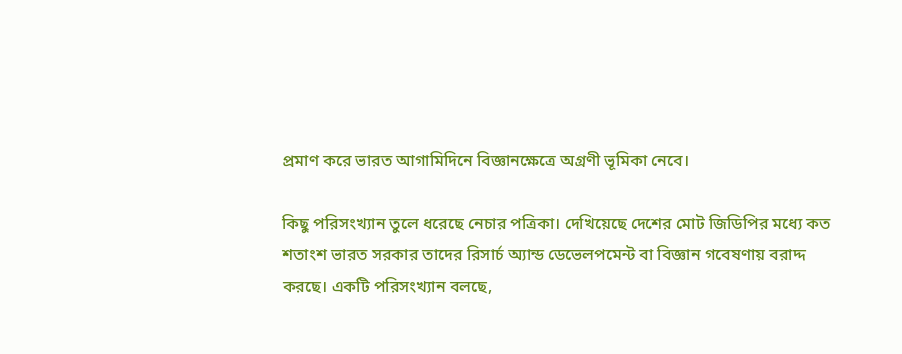প্রমাণ করে ভারত আগামিদিনে বিজ্ঞানক্ষেত্রে অগ্রণী ভূমিকা নেবে।

কিছু পরিসংখ্যান তুলে ধরেছে নেচার পত্রিকা। দেখিয়েছে দেশের মোট জিডিপির মধ্যে কত শতাংশ ভারত সরকার তাদের রিসার্চ অ্যান্ড ডেভেলপমেন্ট বা বিজ্ঞান গবেষণায় বরাদ্দ করছে। একটি পরিসংখ্যান বলছে,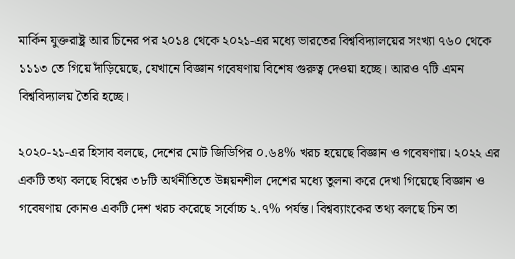মার্কিন যুক্তরাষ্ট্র আর চিনের পর ২০১৪ থেকে ২০২১-এর মধ্যে ভারতের বিশ্ববিদ্যালয়ের সংখ্যা ৭৬০ থেকে ১১১৩ তে গিয়ে দাঁড়িয়েছে, যেখানে বিজ্ঞান গবেষণায় বিশেষ গুরুত্ব দেওয়া হচ্ছে। আরও ৭টি এমন বিশ্ববিদ্যালয় তৈরি হচ্ছে।

২০২০-২১-এর হিসাব বলছে, দেশের মোট জিডিপির ০.৬৪% খরচ হয়েছে বিজ্ঞান ও গবেষণায়। ২০২২ এর একটি তথ্য বলছে বিশ্বের ৩৮টি অর্থনীতিতে উন্নয়নশীল দেশের মধ্যে তুলনা করে দেখা গিয়েছে বিজ্ঞান ও গবেষণায় কোনও একটি দেশ খরচ করেছে সর্বোচ্চ ২.৭% পর্যন্ত। বিশ্বব্যাংকের তথ্য বলছে চিন তা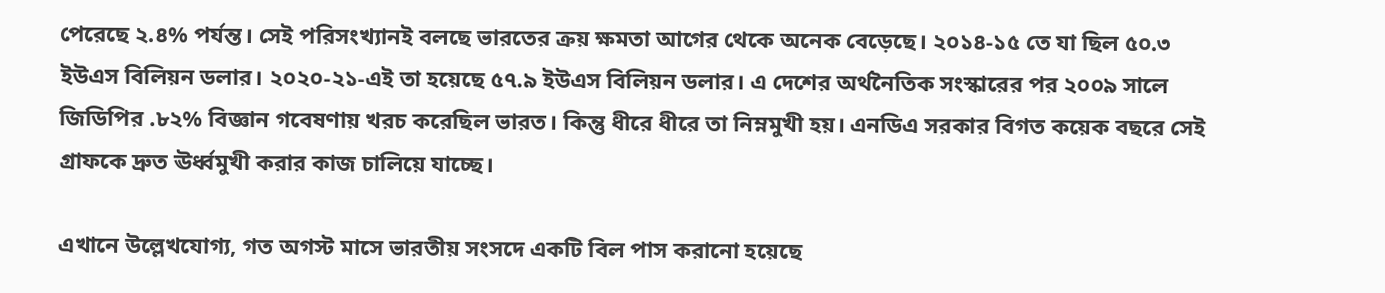পেরেছে ২.৪% পর্যন্ত। সেই পরিসংখ্যানই বলছে ভারতের ক্রয় ক্ষমতা আগের থেকে অনেক বেড়েছে। ২০১৪-১৫ তে যা ছিল ৫০.৩ ইউএস বিলিয়ন ডলার। ২০২০-২১-এই তা হয়েছে ৫৭.৯ ইউএস বিলিয়ন ডলার। এ দেশের অর্থনৈতিক সংস্কারের পর ২০০৯ সালে জিডিপির .৮২% বিজ্ঞান গবেষণায় খরচ করেছিল ভারত। কিন্তু ধীরে ধীরে তা নিম্নমুখী হয়। এনডিএ সরকার বিগত কয়েক বছরে সেই গ্রাফকে দ্রুত ঊর্ধ্বমুখী করার কাজ চালিয়ে যাচ্ছে।

এখানে উল্লেখযোগ্য, গত অগস্ট মাসে ভারতীয় সংসদে একটি বিল পাস করানো হয়েছে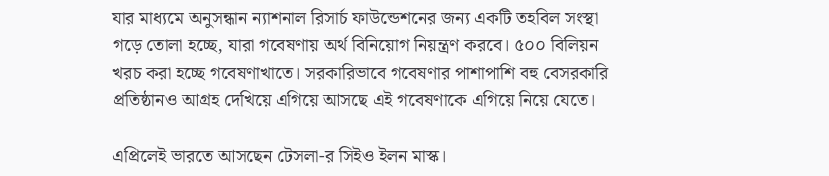যার মাধ্যমে অনুসন্ধান ন্যাশনাল রিসার্চ ফাউন্ডেশনের জন্য একটি তহবিল সংস্থা গড়ে তোলা হচ্ছে, যারা গবেষণায় অর্থ বিনিয়োগ নিয়ন্ত্রণ করবে। ৫০০ বিলিয়ন খরচ করা হচ্ছে গবেষণাখাতে। সরকারিভাবে গবেষণার পাশাপাশি বহু বেসরকারি প্রতিষ্ঠানও আগ্রহ দেখিয়ে এগিয়ে আসছে এই গবেষণাকে এগিয়ে নিয়ে যেতে।

এপ্রিলেই ভারতে আসছেন টেসলা-র সিইও ইলন মাস্ক।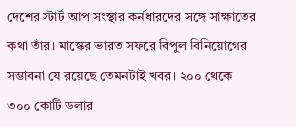দেশের স্টার্ট আপ সংস্থার কর্নধারদের সঙ্গে সাক্ষাতের কথা তাঁর। মাস্কের ভারত সফরে বিপুল বিনিয়োগের সম্ভাবনা যে রয়েছে তেমনটাই খবর। ২০০ থেকে ৩০০ কোটি ডলার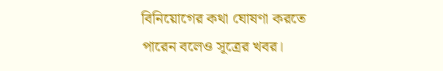বিনিয়োগের কথা ঘোষণা করতে পারেন বলেও সূত্রের খবর।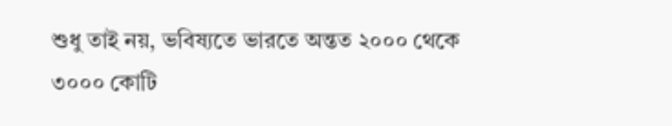শুধু তাই নয়, ভবিষ্যতে ভারতে অন্তত ২০০০ থেকে ৩০০০ কোটি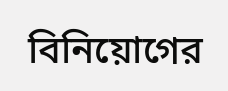বিনিয়োগের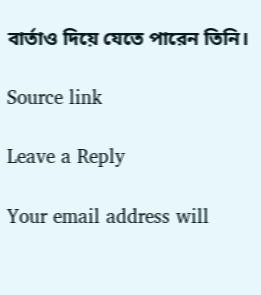বার্তাও দিয়ে যেতে পারেন তিনি।

Source link

Leave a Reply

Your email address will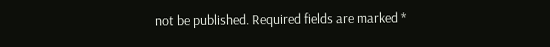not be published. Required fields are marked *